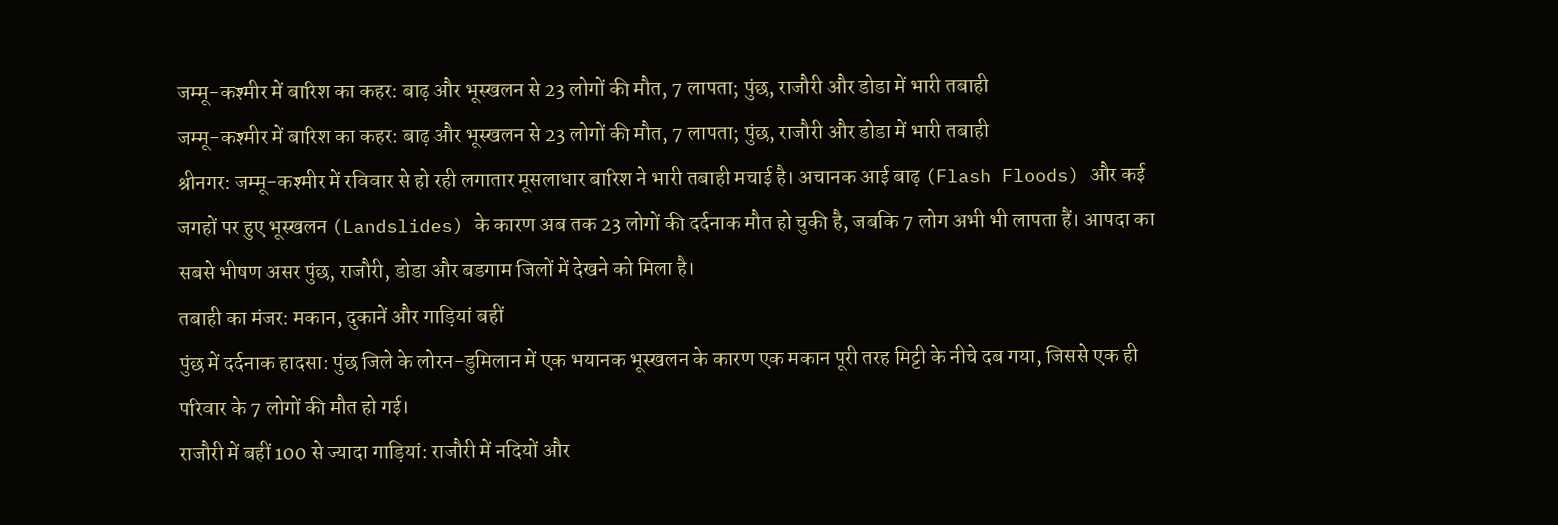जम्मू-कश्मीर में बारिश का कहर: बाढ़ और भूस्खलन से 23 लोगों की मौत, 7 लापता; पुंछ, राजौरी और डोडा में भारी तबाही
जम्मू-कश्मीर में बारिश का कहर: बाढ़ और भूस्खलन से 23 लोगों की मौत, 7 लापता; पुंछ, राजौरी और डोडा में भारी तबाही
श्रीनगर: जम्मू-कश्मीर में रविवार से हो रही लगातार मूसलाधार बारिश ने भारी तबाही मचाई है। अचानक आई बाढ़ (Flash Floods) और कई जगहों पर हुए भूस्खलन (Landslides) के कारण अब तक 23 लोगों की दर्दनाक मौत हो चुकी है, जबकि 7 लोग अभी भी लापता हैं। आपदा का सबसे भीषण असर पुंछ, राजौरी, डोडा और बडगाम जिलों में देखने को मिला है।
तबाही का मंजर: मकान, दुकानें और गाड़ियां बहीं
पुंछ में दर्दनाक हादसा: पुंछ जिले के लोरन-डुमिलान में एक भयानक भूस्खलन के कारण एक मकान पूरी तरह मिट्टी के नीचे दब गया, जिससे एक ही परिवार के 7 लोगों की मौत हो गई।
राजौरी में बहीं 100 से ज्यादा गाड़ियां: राजौरी में नदियों और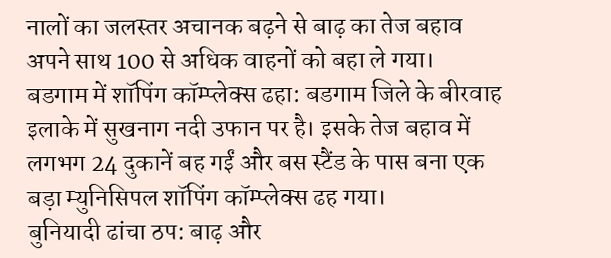नालों का जलस्तर अचानक बढ़ने से बाढ़ का तेज बहाव अपने साथ 100 से अधिक वाहनों को बहा ले गया।
बडगाम में शॉपिंग कॉम्प्लेक्स ढहा: बडगाम जिले के बीरवाह इलाके में सुखनाग नदी उफान पर है। इसके तेज बहाव में लगभग 24 दुकानें बह गईं और बस स्टैंड के पास बना एक बड़ा म्युनिसिपल शॉपिंग कॉम्प्लेक्स ढह गया।
बुनियादी ढांचा ठप: बाढ़ और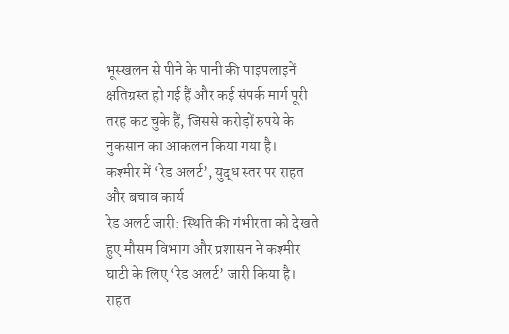भूस्खलन से पीने के पानी की पाइपलाइनें क्षतिग्रस्त हो गई हैं और कई संपर्क मार्ग पूरी तरह कट चुके हैं, जिससे करोड़ों रुपये के नुकसान का आकलन किया गया है।
कश्मीर में ‘रेड अलर्ट’, युद्ध स्तर पर राहत और बचाव कार्य
रेड अलर्ट जारी: स्थिति की गंभीरता को देखते हुए मौसम विभाग और प्रशासन ने कश्मीर घाटी के लिए ‘रेड अलर्ट’ जारी किया है।
राहत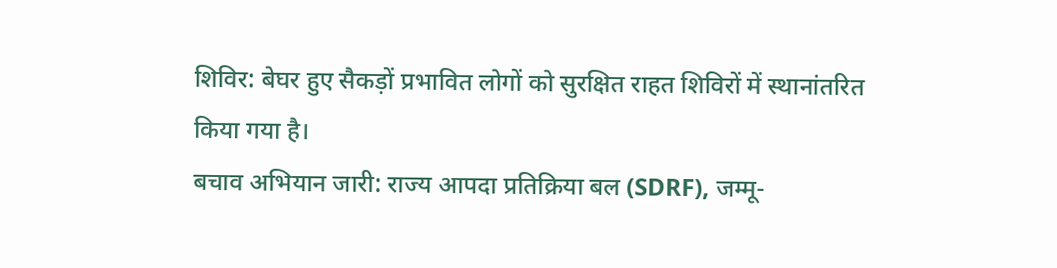शिविर: बेघर हुए सैकड़ों प्रभावित लोगों को सुरक्षित राहत शिविरों में स्थानांतरित किया गया है।
बचाव अभियान जारी: राज्य आपदा प्रतिक्रिया बल (SDRF), जम्मू-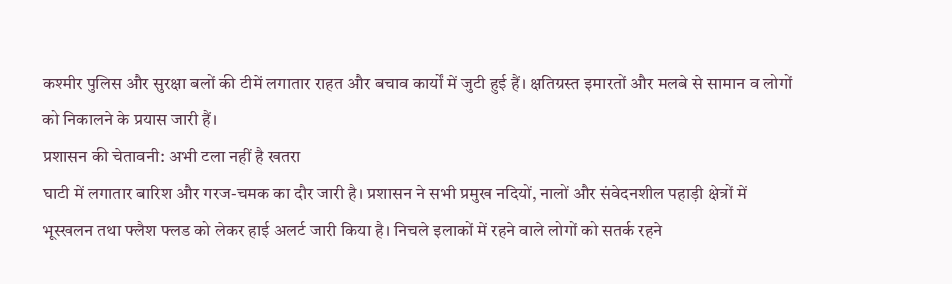कश्मीर पुलिस और सुरक्षा बलों की टीमें लगातार राहत और बचाव कार्यों में जुटी हुई हैं। क्षतिग्रस्त इमारतों और मलबे से सामान व लोगों को निकालने के प्रयास जारी हैं।
प्रशासन की चेतावनी: अभी टला नहीं है खतरा
घाटी में लगातार बारिश और गरज-चमक का दौर जारी है। प्रशासन ने सभी प्रमुख नदियों, नालों और संवेदनशील पहाड़ी क्षेत्रों में भूस्खलन तथा फ्लैश फ्लड को लेकर हाई अलर्ट जारी किया है। निचले इलाकों में रहने वाले लोगों को सतर्क रहने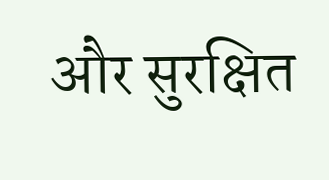और सुरक्षित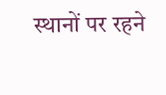स्थानों पर रहने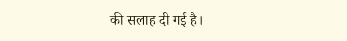की सलाह दी गई है।